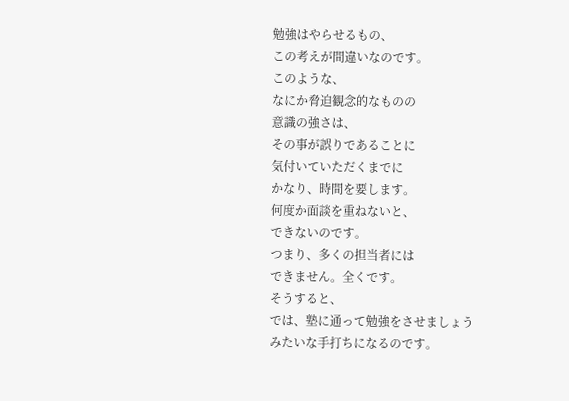勉強はやらせるもの、
この考えが間違いなのです。
このような、
なにか脅迫観念的なものの
意識の強さは、
その事が誤りであることに
気付いていただくまでに
かなり、時間を要します。
何度か面談を重ねないと、
できないのです。
つまり、多くの担当者には
できません。全くです。
そうすると、
では、塾に通って勉強をさせましょう
みたいな手打ちになるのです。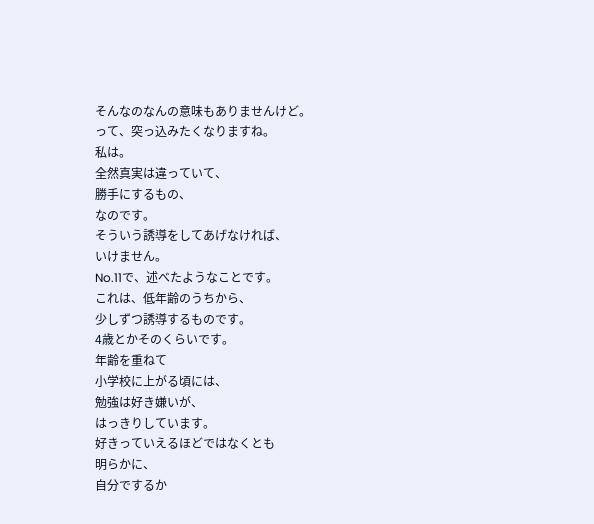そんなのなんの意味もありませんけど。
って、突っ込みたくなりますね。
私は。
全然真実は違っていて、
勝手にするもの、
なのです。
そういう誘導をしてあげなければ、
いけません。
No.11で、述べたようなことです。
これは、低年齢のうちから、
少しずつ誘導するものです。
4歳とかそのくらいです。
年齢を重ねて
小学校に上がる頃には、
勉強は好き嫌いが、
はっきりしています。
好きっていえるほどではなくとも
明らかに、
自分でするか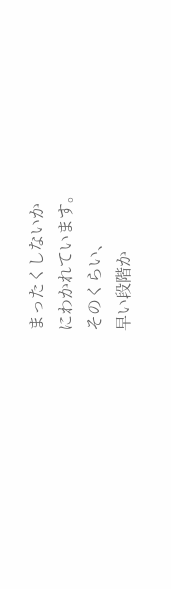まったくしないか
にわかれています。
そのくらい、
早い段階か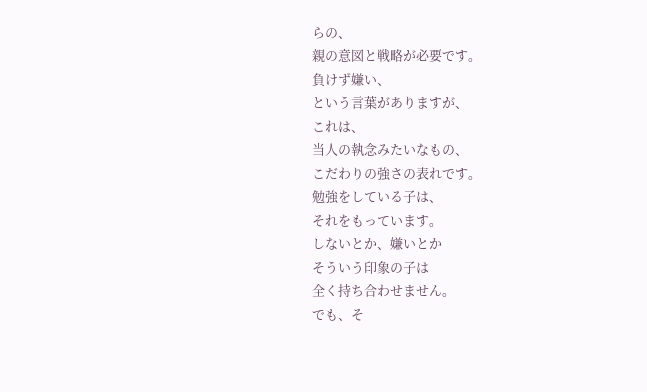らの、
親の意図と戦略が必要です。
負けず嫌い、
という言葉がありますが、
これは、
当人の執念みたいなもの、
こだわりの強さの表れです。
勉強をしている子は、
それをもっています。
しないとか、嫌いとか
そういう印象の子は
全く持ち合わせません。
でも、そ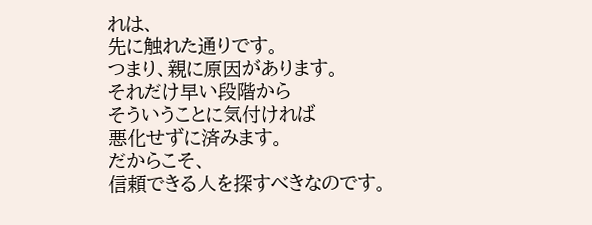れは、
先に触れた通りです。
つまり、親に原因があります。
それだけ早い段階から
そういうことに気付ければ
悪化せずに済みます。
だからこそ、
信頼できる人を探すべきなのです。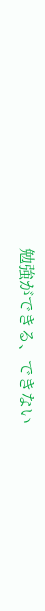勉強ができる、できない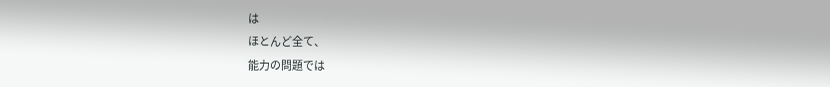は
ほとんど全て、
能力の問題では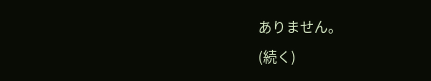ありません。
(続く)